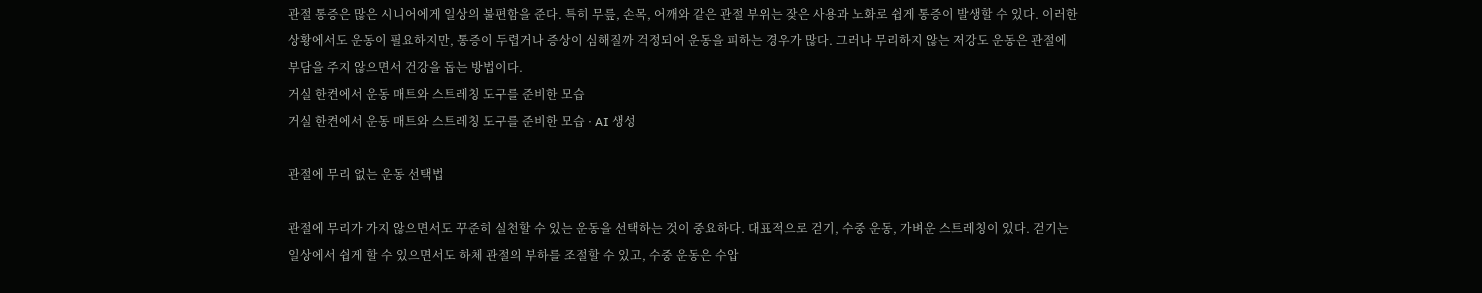관절 통증은 많은 시니어에게 일상의 불편함을 준다. 특히 무릎, 손목, 어깨와 같은 관절 부위는 잦은 사용과 노화로 쉽게 통증이 발생할 수 있다. 이러한 상황에서도 운동이 필요하지만, 통증이 두렵거나 증상이 심해질까 걱정되어 운동을 피하는 경우가 많다. 그러나 무리하지 않는 저강도 운동은 관절에 부담을 주지 않으면서 건강을 돕는 방법이다.
거실 한켠에서 운동 매트와 스트레칭 도구를 준비한 모습
거실 한켠에서 운동 매트와 스트레칭 도구를 준비한 모습 · AI 생성

관절에 무리 없는 운동 선택법

관절에 무리가 가지 않으면서도 꾸준히 실천할 수 있는 운동을 선택하는 것이 중요하다. 대표적으로 걷기, 수중 운동, 가벼운 스트레칭이 있다. 걷기는 일상에서 쉽게 할 수 있으면서도 하체 관절의 부하를 조절할 수 있고, 수중 운동은 수압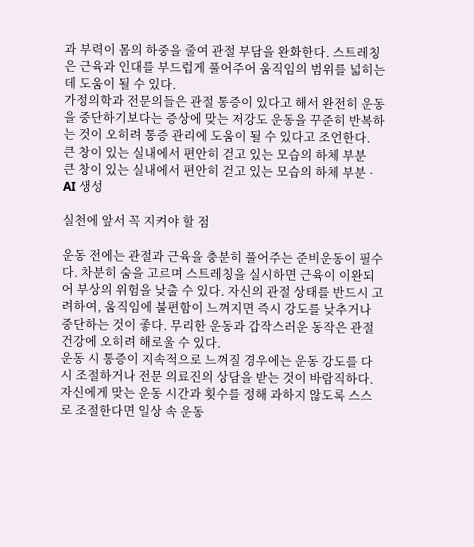과 부력이 몸의 하중을 줄여 관절 부담을 완화한다. 스트레칭은 근육과 인대를 부드럽게 풀어주어 움직임의 범위를 넓히는 데 도움이 될 수 있다.
가정의학과 전문의들은 관절 통증이 있다고 해서 완전히 운동을 중단하기보다는 증상에 맞는 저강도 운동을 꾸준히 반복하는 것이 오히려 통증 관리에 도움이 될 수 있다고 조언한다.
큰 창이 있는 실내에서 편안히 걷고 있는 모습의 하체 부분
큰 창이 있는 실내에서 편안히 걷고 있는 모습의 하체 부분 · AI 생성

실천에 앞서 꼭 지켜야 할 점

운동 전에는 관절과 근육을 충분히 풀어주는 준비운동이 필수다. 차분히 숨을 고르며 스트레칭을 실시하면 근육이 이완되어 부상의 위험을 낮출 수 있다. 자신의 관절 상태를 반드시 고려하여, 움직임에 불편함이 느껴지면 즉시 강도를 낮추거나 중단하는 것이 좋다. 무리한 운동과 갑작스러운 동작은 관절 건강에 오히려 해로울 수 있다.
운동 시 통증이 지속적으로 느껴질 경우에는 운동 강도를 다시 조절하거나 전문 의료진의 상담을 받는 것이 바람직하다. 자신에게 맞는 운동 시간과 횟수를 정해 과하지 않도록 스스로 조절한다면 일상 속 운동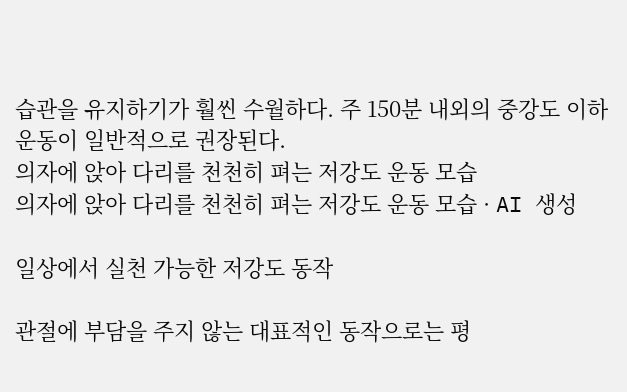습관을 유지하기가 훨씬 수월하다. 주 150분 내외의 중강도 이하 운동이 일반적으로 권장된다.
의자에 앉아 다리를 천천히 펴는 저강도 운동 모습
의자에 앉아 다리를 천천히 펴는 저강도 운동 모습 · AI 생성

일상에서 실천 가능한 저강도 동작

관절에 부담을 주지 않는 대표적인 동작으로는 평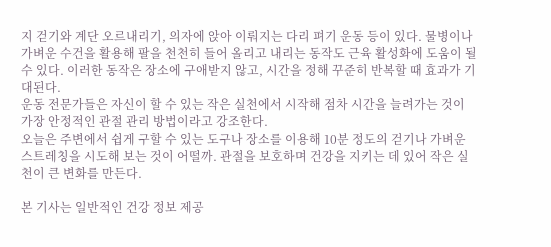지 걷기와 계단 오르내리기, 의자에 앉아 이뤄지는 다리 펴기 운동 등이 있다. 물병이나 가벼운 수건을 활용해 팔을 천천히 들어 올리고 내리는 동작도 근육 활성화에 도움이 될 수 있다. 이러한 동작은 장소에 구애받지 않고, 시간을 정해 꾸준히 반복할 때 효과가 기대된다.
운동 전문가들은 자신이 할 수 있는 작은 실천에서 시작해 점차 시간을 늘려가는 것이 가장 안정적인 관절 관리 방법이라고 강조한다.
오늘은 주변에서 쉽게 구할 수 있는 도구나 장소를 이용해 10분 정도의 걷기나 가벼운 스트레칭을 시도해 보는 것이 어떨까. 관절을 보호하며 건강을 지키는 데 있어 작은 실천이 큰 변화를 만든다.

본 기사는 일반적인 건강 정보 제공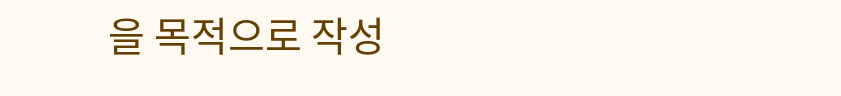을 목적으로 작성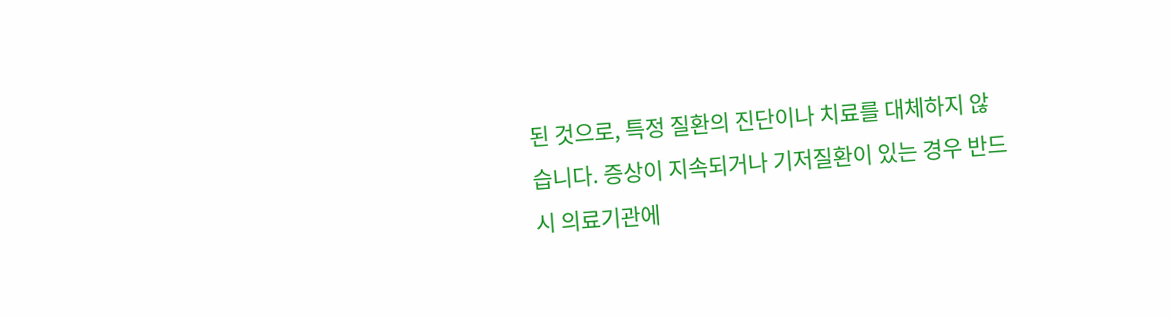된 것으로, 특정 질환의 진단이나 치료를 대체하지 않습니다. 증상이 지속되거나 기저질환이 있는 경우 반드시 의료기관에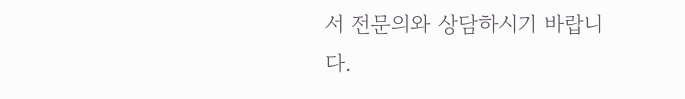서 전문의와 상담하시기 바랍니다.